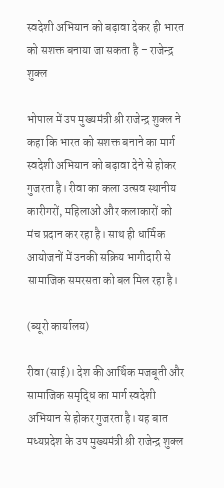स्वदेशी अभियान को बढ़ावा देकर ही भारत को सशक्त बनाया जा सकता है – राजेन्द्र शुक्ल

भोपाल में उप मुख्यमंत्री श्री राजेन्द्र शुक्ल ने कहा कि भारत को सशक्त बनाने का मार्ग स्वदेशी अभियान को बढ़ावा देने से होकर गुजरता है। रीवा का कला उत्सव स्थानीय कारीगरों, महिलाओं और कलाकारों को मंच प्रदान कर रहा है। साथ ही धार्मिक आयोजनों में उनकी सक्रिय भागीदारी से सामाजिक समरसता को बल मिल रहा है।

(ब्यूरो कार्यालय)

रीवा (साई)। देश की आर्थिक मजबूती और सामाजिक समृद्धि का मार्ग स्वदेशी अभियान से होकर गुजरता है। यह बात मध्यप्रदेश के उप मुख्यमंत्री श्री राजेन्द्र शुक्ल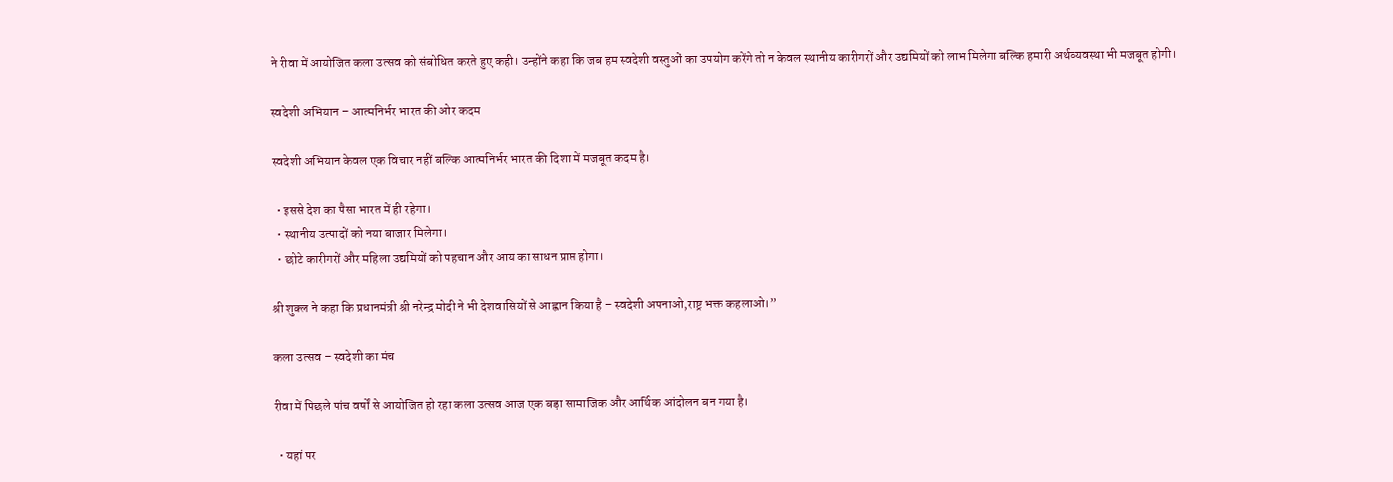ने रीवा में आयोजित कला उत्सव को संबोधित करते हुए कही। उन्होंने कहा कि जब हम स्वदेशी वस्तुओं का उपयोग करेंगे तो न केवल स्थानीय कारीगरों और उद्यमियों को लाभ मिलेगा बल्कि हमारी अर्थव्यवस्था भी मजबूत होगी।

स्वदेशी अभियान – आत्मनिर्भर भारत की ओर कदम

स्वदेशी अभियान केवल एक विचार नहीं बल्कि आत्मनिर्भर भारत की दिशा में मजबूत कदम है।

  • इससे देश का पैसा भारत में ही रहेगा।
  • स्थानीय उत्पादों को नया बाजार मिलेगा।
  • छोटे कारीगरों और महिला उद्यमियों को पहचान और आय का साधन प्राप्त होगा।

श्री शुक्ल ने कहा कि प्रधानमंत्री श्री नरेन्द्र मोदी ने भी देशवासियों से आह्वान किया है – स्वदेशी अपनाओ,राष्ट्र भक्त कहलाओ।”

कला उत्सव – स्वदेशी का मंच

रीवा में पिछले पांच वर्षों से आयोजित हो रहा कला उत्सव आज एक बड़ा सामाजिक और आर्थिक आंदोलन बन गया है।

  • यहां पर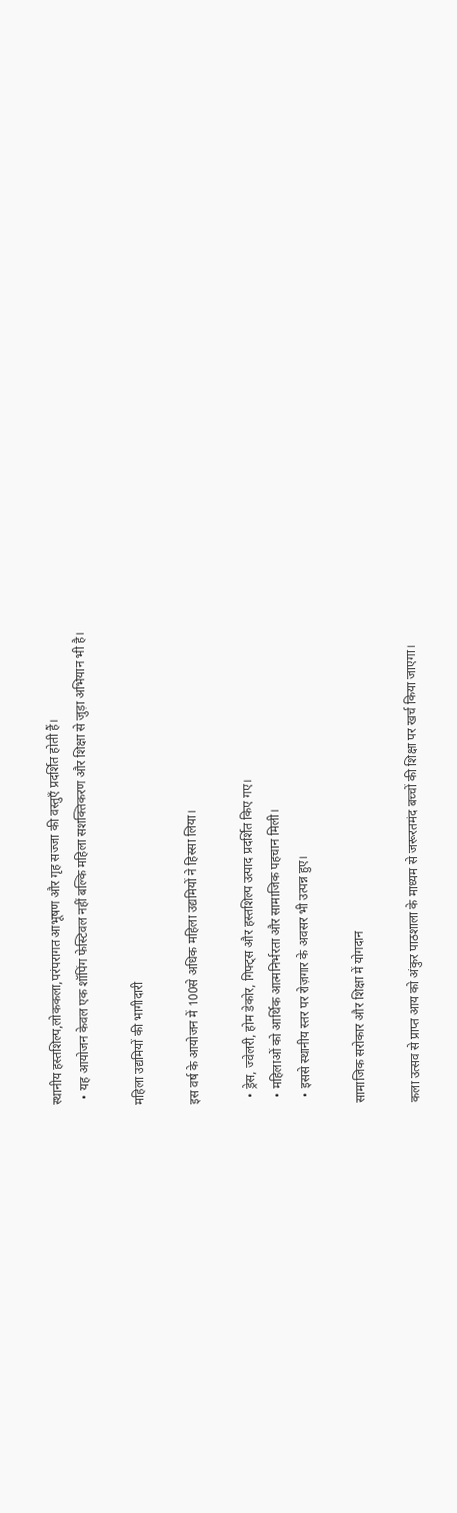स्थानीय हस्तशिल्प,लोककला,परंपरागत आभूषण और गृह सज्जा की वस्तुएँ प्रदर्शित होती हैं।
  • यह आयोजन केवल एक शॉपिंग फेस्टिवल नहीं बल्कि महिला सशक्तिकरण और शिक्षा से जुड़ा अभियान भी है।

महिला उद्यमियों की भागीदारी

इस वर्ष के आयोजन में 100से अधिक महिला उद्यमियों ने हिस्सा लिया।

  • ड्रेस, ज्वेलरी, होम डेकोर, गिफ्ट्स और हस्तशिल्प उत्पाद प्रदर्शित किए गए।
  • महिलाओं को आर्थिक आत्मनिर्भरता और सामाजिक पहचान मिली।
  • इससे स्थानीय स्तर पर रोज़गार के अवसर भी उत्पन्न हुए।

सामाजिक सरोकार और शिक्षा में योगदान

कला उत्सव से प्राप्त आय को अंकुर पाठशाला के माध्यम से जरूरतमंद बच्चों की शिक्षा पर खर्च किया जाएगा।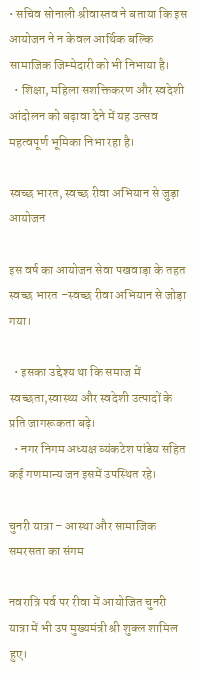• सचिव सोनाली श्रीवास्तव ने बताया कि इस आयोजन ने न केवल आर्थिक बल्कि सामाजिक जिम्मेदारी को भी निभाया है।
  • शिक्षा, महिला सशक्तिकरण और स्वदेशी आंदोलन को बढ़ावा देने में यह उत्सव महत्वपूर्ण भूमिका निभा रहा है।

स्वच्छ भारत, स्वच्छ रीवा अभियान से जुड़ा आयोजन

इस वर्ष का आयोजन सेवा पखवाड़ा के तहत स्वच्छ भारत –स्वच्छ रीवा अभियान से जोड़ा गया।

  • इसका उद्देश्य था कि समाज में स्वच्छता,स्वास्थ्य और स्वदेशी उत्पादों के प्रति जागरूकता बढ़े।
  • नगर निगम अध्यक्ष व्यंकटेश पांडेय सहित कई गणमान्य जन इसमें उपस्थित रहे।

चुनरी यात्रा – आस्था और सामाजिक समरसता का संगम

नवरात्रि पर्व पर रीवा में आयोजित चुनरी यात्रा में भी उप मुख्यमंत्री श्री शुक्ल शामिल हुए।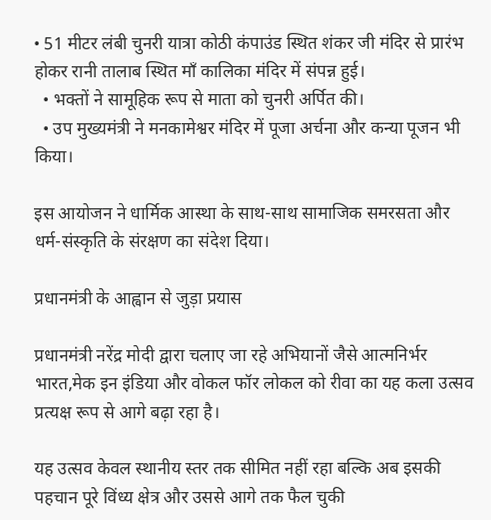• 51 मीटर लंबी चुनरी यात्रा कोठी कंपाउंड स्थित शंकर जी मंदिर से प्रारंभ होकर रानी तालाब स्थित माँ कालिका मंदिर में संपन्न हुई।
  • भक्तों ने सामूहिक रूप से माता को चुनरी अर्पित की।
  • उप मुख्यमंत्री ने मनकामेश्वर मंदिर में पूजा अर्चना और कन्या पूजन भी किया।

इस आयोजन ने धार्मिक आस्था के साथ-साथ सामाजिक समरसता और धर्म-संस्कृति के संरक्षण का संदेश दिया।

प्रधानमंत्री के आह्वान से जुड़ा प्रयास

प्रधानमंत्री नरेंद्र मोदी द्वारा चलाए जा रहे अभियानों जैसे आत्मनिर्भर भारत,मेक इन इंडिया और वोकल फॉर लोकल को रीवा का यह कला उत्सव प्रत्यक्ष रूप से आगे बढ़ा रहा है।

यह उत्सव केवल स्थानीय स्तर तक सीमित नहीं रहा बल्कि अब इसकी पहचान पूरे विंध्य क्षेत्र और उससे आगे तक फैल चुकी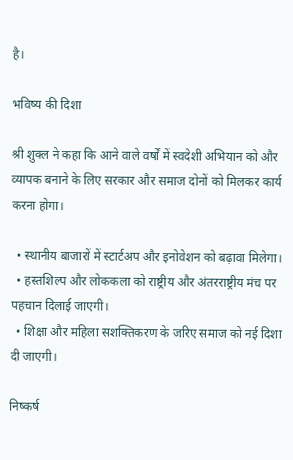है।

भविष्य की दिशा

श्री शुक्ल ने कहा कि आने वाले वर्षों में स्वदेशी अभियान को और व्यापक बनाने के लिए सरकार और समाज दोनों को मिलकर कार्य करना होगा।

  • स्थानीय बाजारों में स्टार्टअप और इनोवेशन को बढ़ावा मिलेगा।
  • हस्तशिल्प और लोककला को राष्ट्रीय और अंतरराष्ट्रीय मंच पर पहचान दिलाई जाएगी।
  • शिक्षा और महिला सशक्तिकरण के जरिए समाज को नई दिशा दी जाएगी।

निष्कर्ष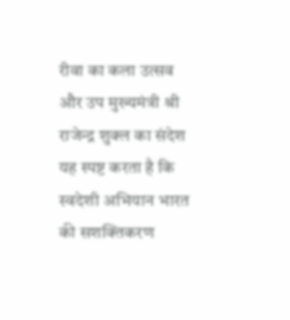रीवा का कला उत्सव और उप मुख्यमंत्री श्री राजेन्द्र शुक्ल का संदेश यह स्पष्ट करता है कि स्वदेशी अभियान भारत की सशक्तिकरण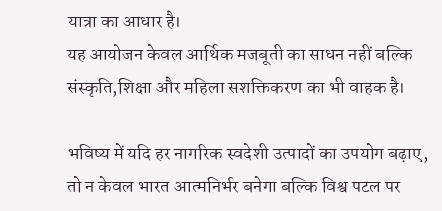यात्रा का आधार है।
यह आयोजन केवल आर्थिक मजबूती का साधन नहीं बल्कि संस्कृति,शिक्षा और महिला सशक्तिकरण का भी वाहक है।

भविष्य में यदि हर नागरिक स्वदेशी उत्पादों का उपयोग बढ़ाए, तो न केवल भारत आत्मनिर्भर बनेगा बल्कि विश्व पटल पर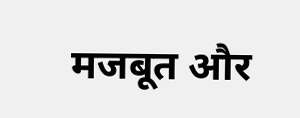मजबूत और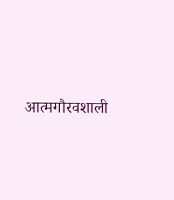आत्मगौरवशाली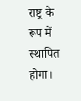राष्ट्र के रूप में स्थापित होगा।